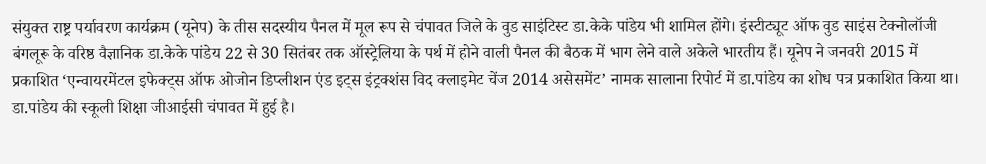संयुक्त राष्ट्र पर्यावरण कार्यक्रम (यूनेप) के तीस सदस्यीय पैनल में मूल रूप से चंपावत जिले के वुड साइंटिस्ट डा.केके पांडेय भी शामिल होंगे। इंस्टीट्यूट ऑफ वुड साइंस टेक्नोलॉजी बंगलूरू के वरिष्ठ वैज्ञानिक डा.केके पांडेय 22 से 30 सितंबर तक ऑस्ट्रेलिया के पर्थ में होने वाली पैनल की बैठक में भाग लेने वाले अकेले भारतीय हैं। यूनेप ने जनवरी 2015 में प्रकाशित ‘एन्वायरमेंटल इफेक्ट्स ऑफ ओजोन डिप्लीशन एंड इट्स इंट्रक्शंस विद क्लाइमेट चेंज 2014 असेसमेंट’ नामक सालाना रिपोर्ट में डा.पांडेय का शोध पत्र प्रकाशित किया था।
डा.पांडेय की स्कूली शिक्षा जीआईसी चंपावत में हुई है।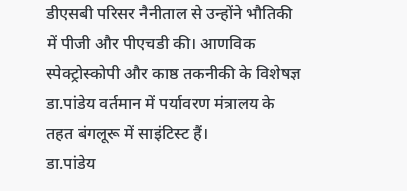डीएसबी परिसर नैनीताल से उन्होंने भौतिकी में पीजी और पीएचडी की। आणविक स्पेक्ट्रोस्कोपी और काष्ठ तकनीकी के विशेषज्ञ डा.पांडेय वर्तमान में पर्यावरण मंत्रालय के तहत बंगलूरू में साइंटिस्ट हैं।
डा.पांडेय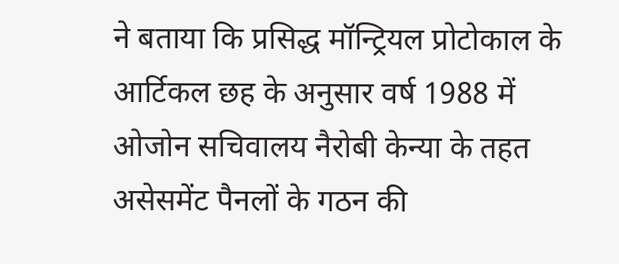ने बताया कि प्रसिद्ध मॉन्ट्रियल प्रोटोकाल के आर्टिकल छह के अनुसार वर्ष 1988 में ओजोन सचिवालय नैरोबी केन्या के तहत असेसमेंट पैनलों के गठन की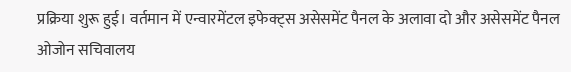प्रक्रिया शुरू हुई। वर्तमान में एन्वारमेंटल इफेक्ट्स असेसमेंट पैनल के अलावा दो और असेसमेंट पैनल ओजोन सचिवालय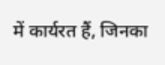में कार्यरत हैं, जिनका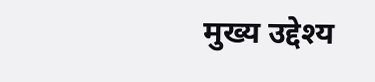मुख्य उद्देश्य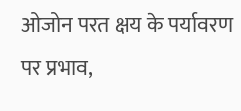ओजोन परत क्षय के पर्यावरण पर प्रभाव,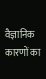वैज्ञानिक कारणों का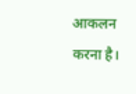आकलन करना है।